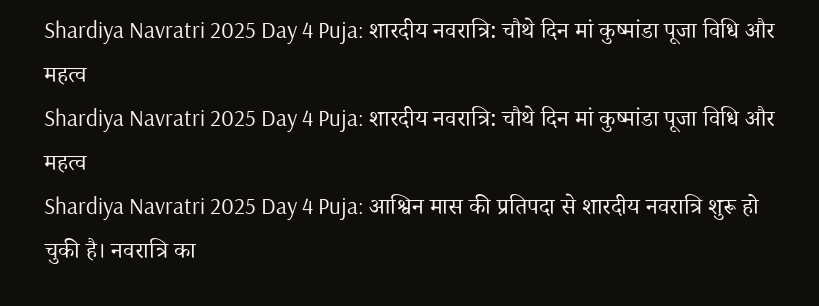Shardiya Navratri 2025 Day 4 Puja: शारदीय नवरात्रि: चौथे दिन मां कुष्मांडा पूजा विधि और महत्व
Shardiya Navratri 2025 Day 4 Puja: शारदीय नवरात्रि: चौथे दिन मां कुष्मांडा पूजा विधि और महत्व
Shardiya Navratri 2025 Day 4 Puja: आश्विन मास की प्रतिपदा से शारदीय नवरात्रि शुरू हो चुकी है। नवरात्रि का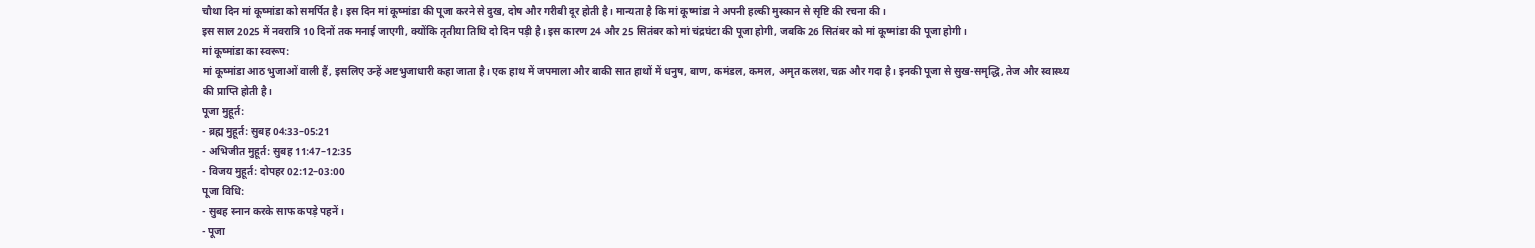चौथा दिन मां कूष्मांडा को समर्पित है। इस दिन मां कूष्मांडा की पूजा करने से दुख, दोष और गरीबी दूर होती है। मान्यता है कि मां कूष्मांडा ने अपनी हल्की मुस्कान से सृष्टि की रचना की।
इस साल 2025 में नवरात्रि 10 दिनों तक मनाई जाएगी, क्योंकि तृतीया तिथि दो दिन पड़ी है। इस कारण 24 और 25 सितंबर को मां चंद्रघंटा की पूजा होगी, जबकि 26 सितंबर को मां कूष्मांडा की पूजा होगी।
मां कूष्मांडा का स्वरूप:
मां कूष्मांडा आठ भुजाओं वाली हैं, इसलिए उन्हें अष्टभुजाधारी कहा जाता है। एक हाथ में जपमाला और बाकी सात हाथों में धनुष, बाण, कमंडल, कमल, अमृत कलश, चक्र और गदा है। इनकी पूजा से सुख-समृद्धि, तेज और स्वास्थ्य की प्राप्ति होती है।
पूजा मुहूर्त:
- ब्रह्म मुहूर्त: सुबह 04:33–05:21
- अभिजीत मुहूर्त: सुबह 11:47–12:35
- विजय मुहूर्त: दोपहर 02:12–03:00
पूजा विधि:
- सुबह स्नान करके साफ कपड़े पहनें।
- पूजा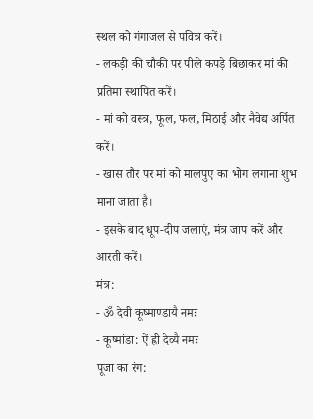स्थल को गंगाजल से पवित्र करें।
- लकड़ी की चौकी पर पीले कपड़े बिछाकर मां की प्रतिमा स्थापित करें।
- मां को वस्त्र, फूल, फल, मिठाई और नैवेद्य अर्पित करें।
- खास तौर पर मां को मालपुए का भोग लगाना शुभ माना जाता है।
- इसके बाद धूप-दीप जलाएं, मंत्र जाप करें और आरती करें।
मंत्र:
- ॐ देवी कूष्माण्डायै नमः
- कूष्मांडा: ऐं ह्री देव्यै नमः
पूजा का रंग: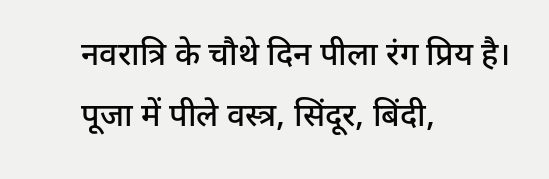नवरात्रि के चौथे दिन पीला रंग प्रिय है। पूजा में पीले वस्त्र, सिंदूर, बिंदी,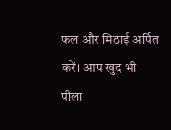फल और मिठाई अर्पित करें। आप खुद भी पीला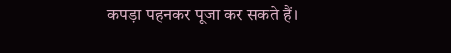कपड़ा पहनकर पूजा कर सकते हैं।